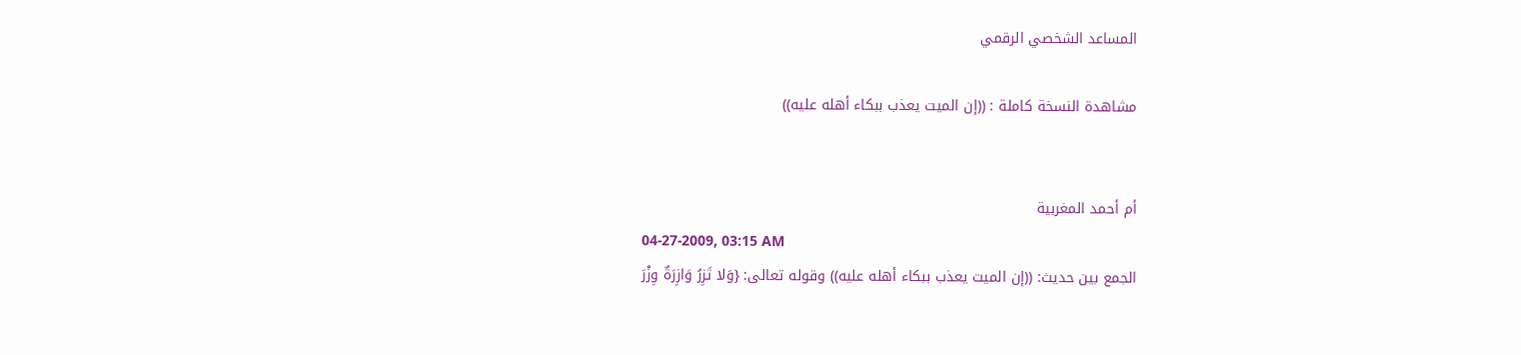المساعد الشخصي الرقمي

مشاهدة النسخة كاملة : ((إن الميت يعذب ببكاء أهله عليه))


أم أحمد المغربية
04-27-2009, 03:15 AM
الجمع بين حديث: ((إن الميت يعذب ببكاء أهله عليه)) وقوله تعالى: {وَلا تَزِرُ وَازِرَةٌ وِزْرَ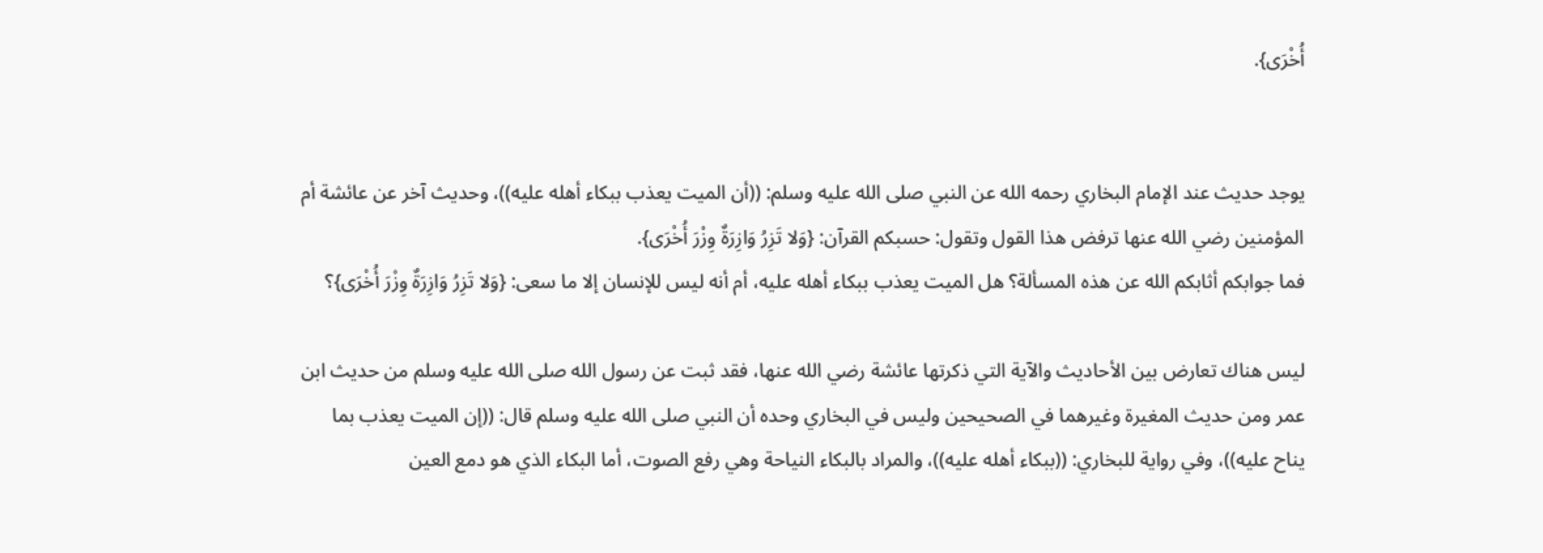أُخْرَى}.


يوجد حديث عند الإمام البخاري رحمه الله عن النبي صلى الله عليه وسلم: ((أن الميت يعذب ببكاء أهله عليه))، وحديث آخر عن عائشة أم المؤمنين رضي الله عنها ترفض هذا القول وتقول: حسبكم القرآن: {وَلا تَزِرُ وَازِرَةٌ وِزْرَ أُخْرَى}.
فما جوابكم أثابكم الله عن هذه المسألة؟ هل الميت يعذب ببكاء أهله عليه، أم أنه ليس للإنسان إلا ما سعى: {وَلا تَزِرُ وَازِرَةٌ وِزْرَ أُخْرَى}؟

ليس هناك تعارض بين الأحاديث والآية التي ذكرتها عائشة رضي الله عنها، فقد ثبت عن رسول الله صلى الله عليه وسلم من حديث ابن عمر ومن حديث المغيرة وغيرهما في الصحيحين وليس في البخاري وحده أن النبي صلى الله عليه وسلم قال: ((إن الميت يعذب بما يناح عليه))، وفي رواية للبخاري: ((ببكاء أهله عليه))، والمراد بالبكاء النياحة وهي رفع الصوت، أما البكاء الذي هو دمع العين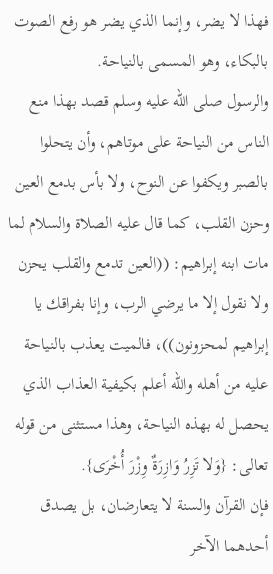فهذا لا يضر، وإنما الذي يضر هو رفع الصوت بالبكاء، وهو المسمى بالنياحة.
والرسول صلى الله عليه وسلم قصد بهذا منع الناس من النياحة على موتاهم، وأن يتحلوا بالصبر ويكفوا عن النوح، ولا بأس بدمع العين وحزن القلب، كما قال عليه الصلاة والسلام لما مات ابنه إبراهيم: ((العين تدمع والقلب يحزن ولا نقول إلا ما يرضي الرب، وإنا بفراقك يا إبراهيم لمحزونون))، فالميت يعذب بالنياحة عليه من أهله والله أعلم بكيفية العذاب الذي يحصل له بهذه النياحة، وهذا مستثنى من قوله تعالى: {وَلا تَزِرُ وَازِرَةٌ وِزْرَ أُخْرَى}.
فإن القرآن والسنة لا يتعارضان، بل يصدق أحدهما الآخر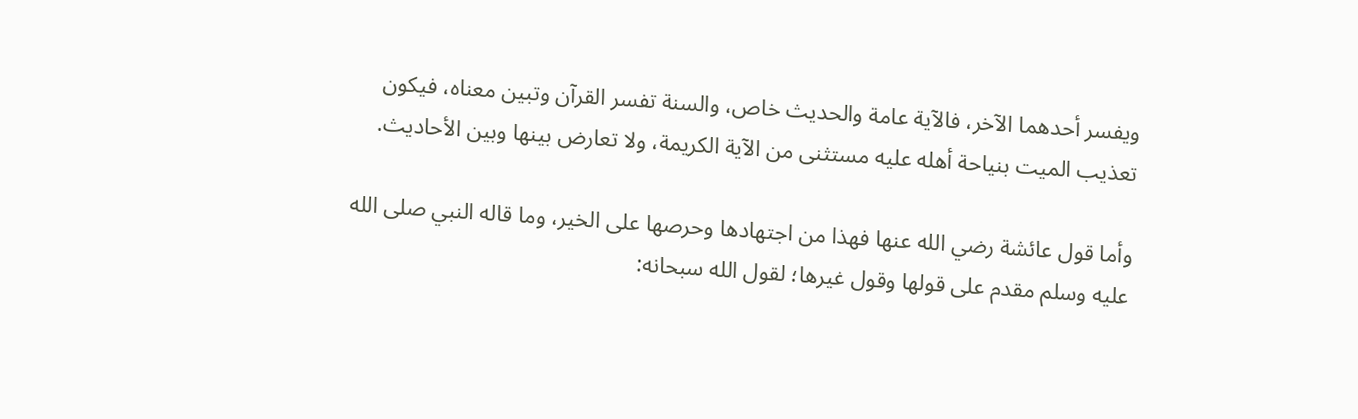ويفسر أحدهما الآخر، فالآية عامة والحديث خاص، والسنة تفسر القرآن وتبين معناه، فيكون تعذيب الميت بنياحة أهله عليه مستثنى من الآية الكريمة، ولا تعارض بينها وبين الأحاديث.

وأما قول عائشة رضي الله عنها فهذا من اجتهادها وحرصها على الخير، وما قاله النبي صلى الله عليه وسلم مقدم على قولها وقول غيرها؛ لقول الله سبحانه: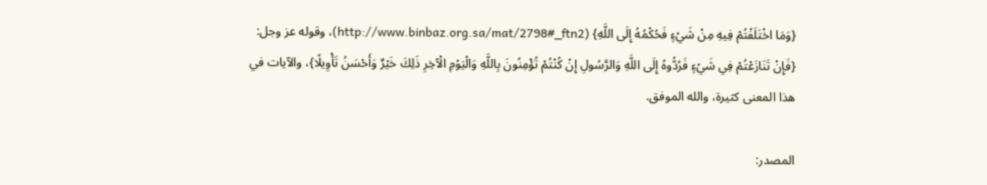{وَمَا اخْتَلَفْتُمْ فِيهِ مِنْ شَيْءٍ فَحُكْمُهُ إِلَى اللَّهِ} (http://www.binbaz.org.sa/mat/2798#_ftn2)، وقوله عز وجل: {فَإِنْ تَنَازَعْتُمْ فِي شَيْءٍ فَرُدُّوهُ إِلَى اللَّهِ وَالرَّسُولِ إِنْ كُنْتُمْ تُؤْمِنُونَ بِاللَّهِ وَالْيَوْمِ الْآخِرِ ذَلِكَ خَيْرٌ وَأَحْسَنُ تَأْوِيلًا}، والآيات في هذا المعنى كثيرة، والله الموفق.

المصدر: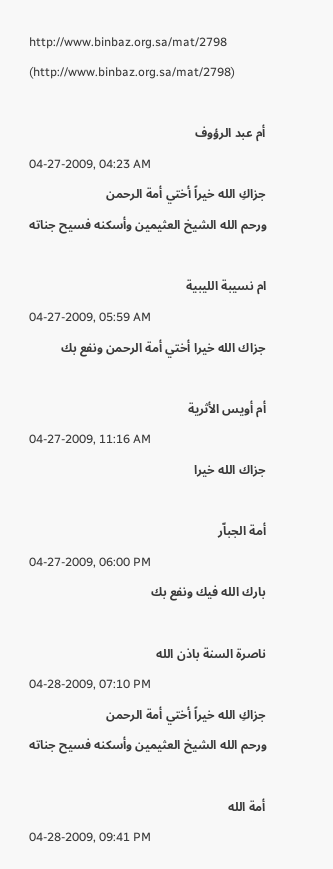http://www.binbaz.org.sa/mat/2798 (http://www.binbaz.org.sa/mat/2798)

أم عبد الرؤوف
04-27-2009, 04:23 AM
جزاكِ الله خيراً أختي أمة الرحمن
ورحم الله الشيخ العثيمين وأسكنه فسيح جناته

ام نسيبة الليبية
04-27-2009, 05:59 AM
جزاك الله خيرا أختي أمة الرحمن ونفع بك

أم أويس الأثرية
04-27-2009, 11:16 AM
جزاك الله خيرا

أمة الجباّر
04-27-2009, 06:00 PM
بارك الله فيك ونفع بك

ناصرة السنة باذن الله
04-28-2009, 07:10 PM
جزاكِ الله خيراً أختي أمة الرحمن
ورحم الله الشيخ العثيمين وأسكنه فسيح جناته

أمة الله
04-28-2009, 09:41 PM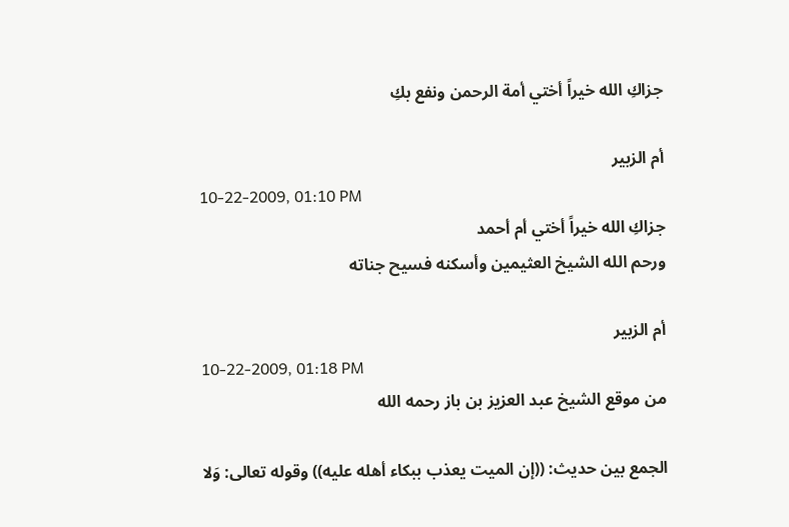جزاكِ الله خيراً أختي أمة الرحمن ونفع بكِ

أم الزبير
10-22-2009, 01:10 PM
جزاكِ الله خيراً أختي أم أحمد
ورحم الله الشيخ العثيمين وأسكنه فسيح جناته

أم الزبير
10-22-2009, 01:18 PM
من موقع الشيخ عبد العزيز بن باز رحمه الله

الجمع بين حديث: ((إن الميت يعذب ببكاء أهله عليه)) وقوله تعالى: وَلا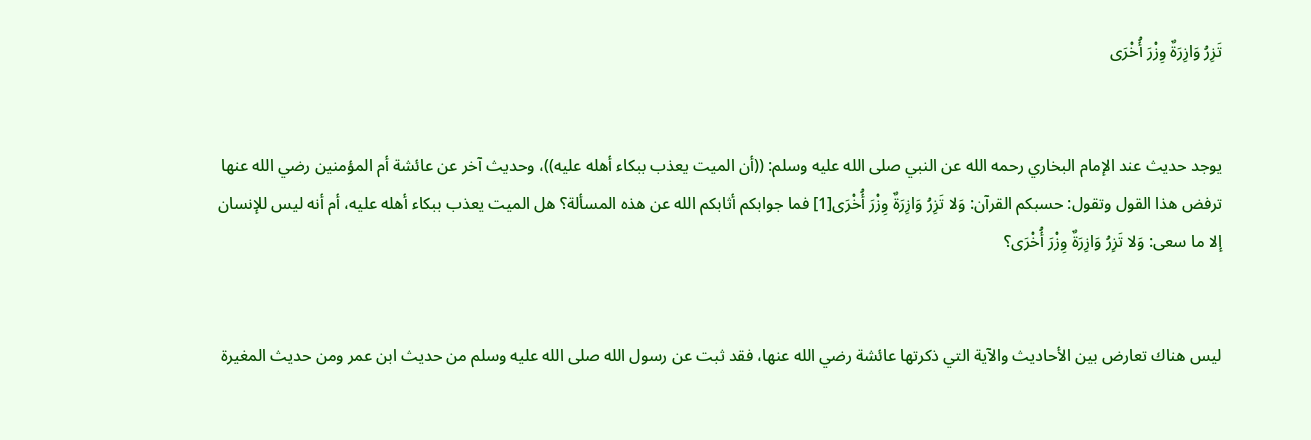تَزِرُ وَازِرَةٌ وِزْرَ أُخْرَى


يوجد حديث عند الإمام البخاري رحمه الله عن النبي صلى الله عليه وسلم: ((أن الميت يعذب ببكاء أهله عليه))، وحديث آخر عن عائشة أم المؤمنين رضي الله عنها ترفض هذا القول وتقول: حسبكم القرآن: وَلا تَزِرُ وَازِرَةٌ وِزْرَ أُخْرَى[1] فما جوابكم أثابكم الله عن هذه المسألة؟ هل الميت يعذب ببكاء أهله عليه، أم أنه ليس للإنسان إلا ما سعى: وَلا تَزِرُ وَازِرَةٌ وِزْرَ أُخْرَى؟


ليس هناك تعارض بين الأحاديث والآية التي ذكرتها عائشة رضي الله عنها، فقد ثبت عن رسول الله صلى الله عليه وسلم من حديث ابن عمر ومن حديث المغيرة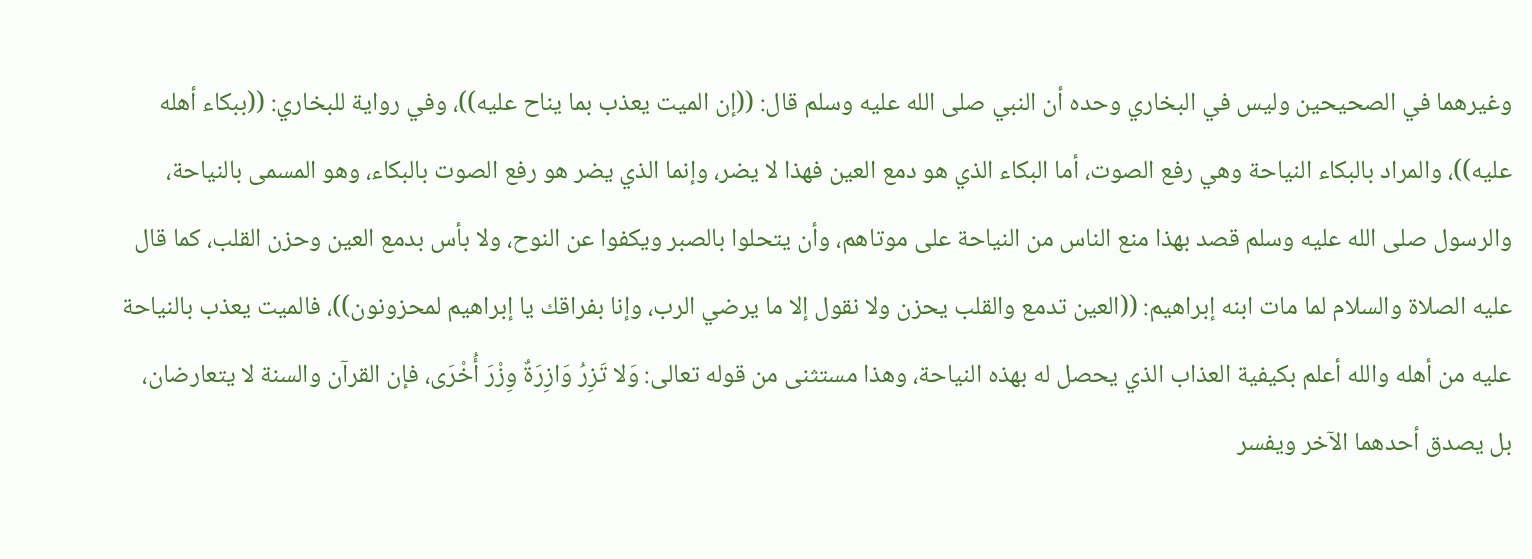وغيرهما في الصحيحين وليس في البخاري وحده أن النبي صلى الله عليه وسلم قال: ((إن الميت يعذب بما يناح عليه))، وفي رواية للبخاري: ((ببكاء أهله عليه))، والمراد بالبكاء النياحة وهي رفع الصوت، أما البكاء الذي هو دمع العين فهذا لا يضر، وإنما الذي يضر هو رفع الصوت بالبكاء، وهو المسمى بالنياحة، والرسول صلى الله عليه وسلم قصد بهذا منع الناس من النياحة على موتاهم، وأن يتحلوا بالصبر ويكفوا عن النوح، ولا بأس بدمع العين وحزن القلب، كما قال عليه الصلاة والسلام لما مات ابنه إبراهيم: ((العين تدمع والقلب يحزن ولا نقول إلا ما يرضي الرب، وإنا بفراقك يا إبراهيم لمحزونون))، فالميت يعذب بالنياحة عليه من أهله والله أعلم بكيفية العذاب الذي يحصل له بهذه النياحة، وهذا مستثنى من قوله تعالى: وَلا تَزِرُ وَازِرَةٌ وِزْرَ أُخْرَى، فإن القرآن والسنة لا يتعارضان، بل يصدق أحدهما الآخر ويفسر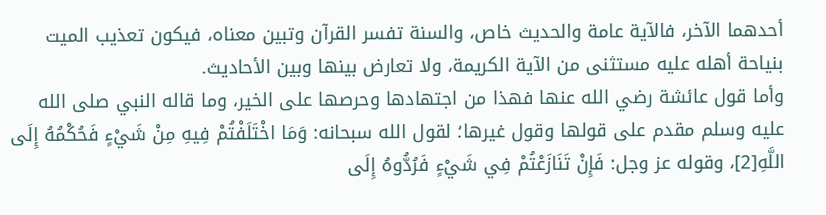أحدهما الآخر، فالآية عامة والحديث خاص، والسنة تفسر القرآن وتبين معناه، فيكون تعذيب الميت بنياحة أهله عليه مستثنى من الآية الكريمة، ولا تعارض بينها وبين الأحاديث.
وأما قول عائشة رضي الله عنها فهذا من اجتهادها وحرصها على الخير، وما قاله النبي صلى الله عليه وسلم مقدم على قولها وقول غيرها؛ لقول الله سبحانه: وَمَا اخْتَلَفْتُمْ فِيهِ مِنْ شَيْءٍ فَحُكْمُهُ إِلَى اللَّهِ[2]، وقوله عز وجل: فَإِنْ تَنَازَعْتُمْ فِي شَيْءٍ فَرُدُّوهُ إِلَى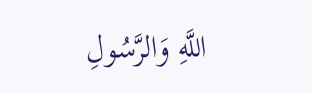اللَّهِ وَالرَّسُولِ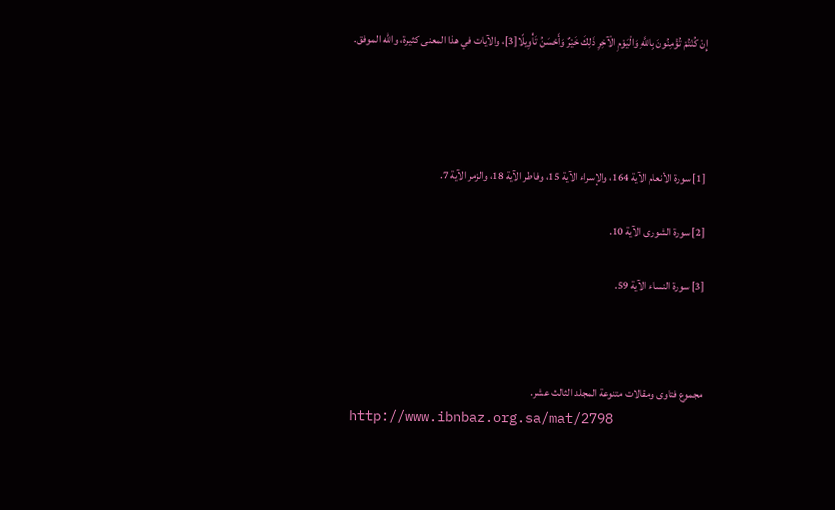إِنْ كُنْتُمْ تُؤْمِنُونَ بِاللَّهِ وَالْيَوْمِ الْآخِرِ ذَلِكَ خَيْرٌ وَأَحْسَنُ تَأْوِيلًا[3]، والآيات في هذا المعنى كثيرة، والله الموفق.




[1] سورة الأنعام الآية 164، والإسراء الآية 15، وفاطر الآية 18، والزمر الآية 7.

[2] سورة الشورى الآية 10.

[3] سورة النساء الآية 59.



مجموع فتاوى ومقالات متنوعة المجلد الثالث عشر.
http://www.ibnbaz.org.sa/mat/2798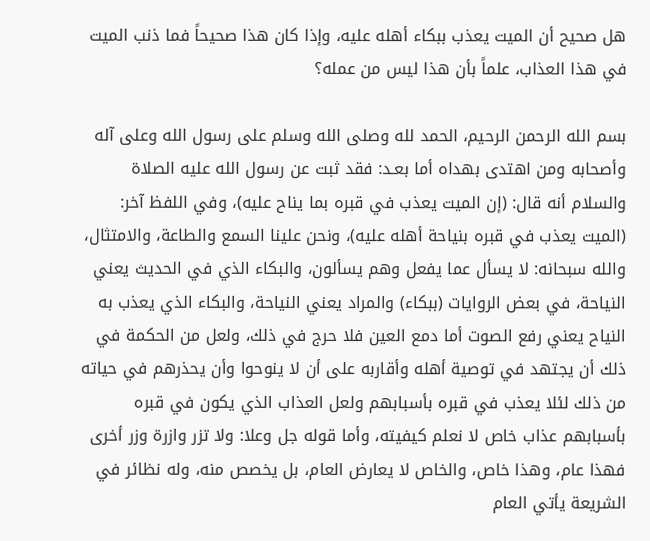هل صحيح أن الميت يعذب ببكاء أهله عليه، وإذا كان هذا صحيحاً فما ذنب الميت في هذا العذاب، علماً بأن هذا ليس من عمله؟

بسم الله الرحمن الرحيم، الحمد لله وصلى الله وسلم على رسول الله وعلى آله وأصحابه ومن اهتدى بهداه أما بعـد: فقد ثبت عن رسول الله عليه الصلاة والسلام أنه قال: (إن الميت يعذب في قبره بما يناح عليه)، وفي اللفظ آخر: (الميت يعذب في قبره بنياحة أهله عليه)، ونحن علينا السمع والطاعة، والامتثال، والله سبحانه: لا يسأل عما يفعل وهم يسألون، والبكاء الذي في الحديث يعني النياحة، في بعض الروايات (ببكاء) والمراد يعني النياحة، والبكاء الذي يعذب به النياح يعني رفع الصوت أما دمع العين فلا حرج في ذلك، ولعل من الحكمة في ذلك أن يجتهد في توصية أهله وأقاربه على أن لا ينوحوا وأن يحذرهم في حياته من ذلك لئلا يعذب في قبره بأسبابهم ولعل العذاب الذي يكون في قبره بأسبابهم عذاب خاص لا نعلم كيفيته، وأما قوله جل وعلا: ولا تزر وازرة وزر أخرى فهذا عام، وهذا خاص، والخاص لا يعارض العام، بل يخصص منه، وله نظائر في الشريعة يأتي العام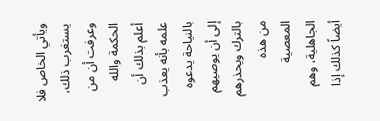ويأتي الخاص فلا يستغرب ذلك، وعرفت أن من الحكمة والله أعلم بذلك أن علمه بأنه يعذب بالنياحة يدعوه إلى أن يوصيهم بالترك ويحذرهم من هذه المعصية الجاهلية، وهم أيضاً كذلك إذا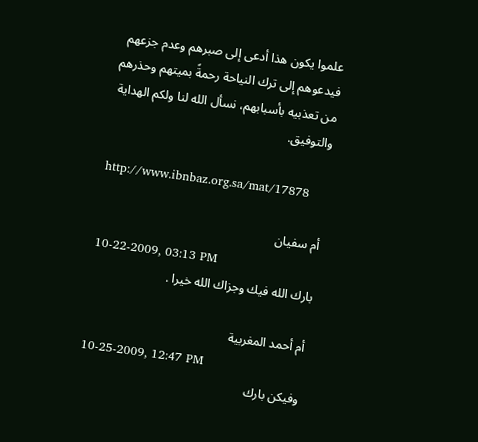علموا يكون هذا أدعى إلى صبرهم وعدم جزعهم فيدعوهم إلى ترك النياحة رحمةً بميتهم وحذرهم من تعذبيه بأسبابهم، نسأل الله لنا ولكم الهداية والتوفيق.

http://www.ibnbaz.org.sa/mat/17878

أم سفيان
10-22-2009, 03:13 PM
بارك الله فيك وجزاك الله خيرا .

أم أحمد المغربية
10-25-2009, 12:47 PM
وفيكن بارك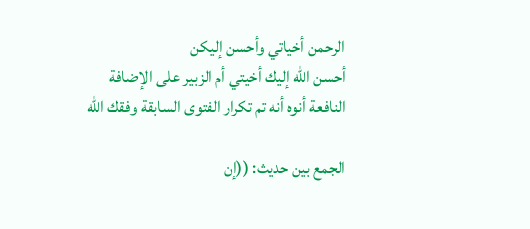الرحمن أخياتي وأحسن إليكن
أحسن الله إليك أخيتي أم الزبير على الإضافة النافعة أنوه أنه تم تكرار الفتوى السابقة وفقك الله

الجمع بين حديث: ((إن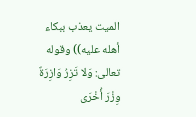الميت يعذب ببكاء أهله عليه)) وقوله تعالى: وَلا تَزِرُ وَازِرَةٌ وِزْرَ أُخْرَى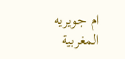ام جويريه المغربية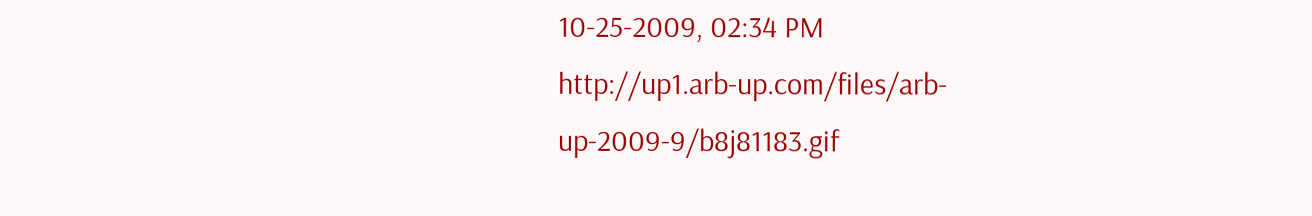10-25-2009, 02:34 PM
http://up1.arb-up.com/files/arb-up-2009-9/b8j81183.gif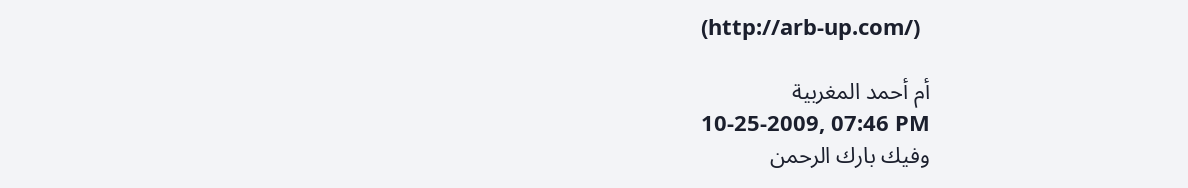(http://arb-up.com/)

أم أحمد المغربية
10-25-2009, 07:46 PM
وفيك بارك الرحمن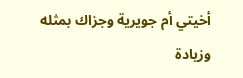أخيتي أم جويرية وجزاك بمثله وزيادة